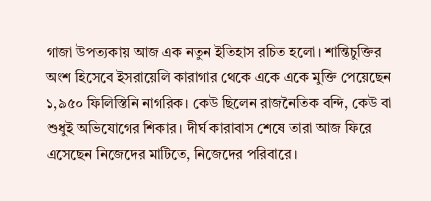গাজা উপত্যকায় আজ এক নতুন ইতিহাস রচিত হলো। শান্তিচুক্তির অংশ হিসেবে ইসরায়েলি কারাগার থেকে একে একে মুক্তি পেয়েছেন ১,৯৫০ ফিলিস্তিনি নাগরিক। কেউ ছিলেন রাজনৈতিক বন্দি, কেউ বা শুধুই অভিযোগের শিকার। দীর্ঘ কারাবাস শেষে তারা আজ ফিরে এসেছেন নিজেদের মাটিতে, নিজেদের পরিবারে।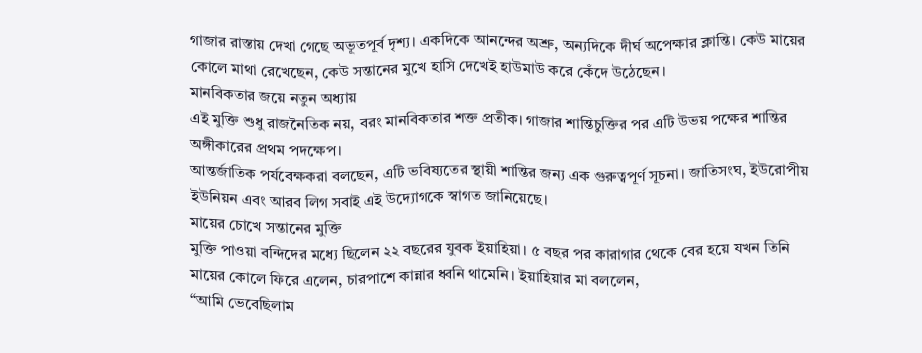গাজার রাস্তায় দেখা গেছে অভূতপূর্ব দৃশ্য। একদিকে আনন্দের অশ্রু, অন্যদিকে দীর্ঘ অপেক্ষার ক্লান্তি। কেউ মায়ের কোলে মাথা রেখেছেন, কেউ সন্তানের মুখে হাসি দেখেই হাউমাউ করে কেঁদে উঠেছেন।
মানবিকতার জয়ে নতুন অধ্যায়
এই মুক্তি শুধু রাজনৈতিক নয়, বরং মানবিকতার শক্ত প্রতীক। গাজার শান্তিচুক্তির পর এটি উভয় পক্ষের শান্তির অঙ্গীকারের প্রথম পদক্ষেপ।
আন্তর্জাতিক পর্যবেক্ষকরা বলছেন, এটি ভবিষ্যতের স্থায়ী শান্তির জন্য এক গুরুত্বপূর্ণ সূচনা। জাতিসংঘ, ইউরোপীয় ইউনিয়ন এবং আরব লিগ সবাই এই উদ্যোগকে স্বাগত জানিয়েছে।
মায়ের চোখে সন্তানের মুক্তি
মুক্তি পাওয়া বন্দিদের মধ্যে ছিলেন ২২ বছরের যুবক ইয়াহিয়া। ৫ বছর পর কারাগার থেকে বের হয়ে যখন তিনি মায়ের কোলে ফিরে এলেন, চারপাশে কান্নার ধ্বনি থামেনি। ইয়াহিয়ার মা বললেন,
“আমি ভেবেছিলাম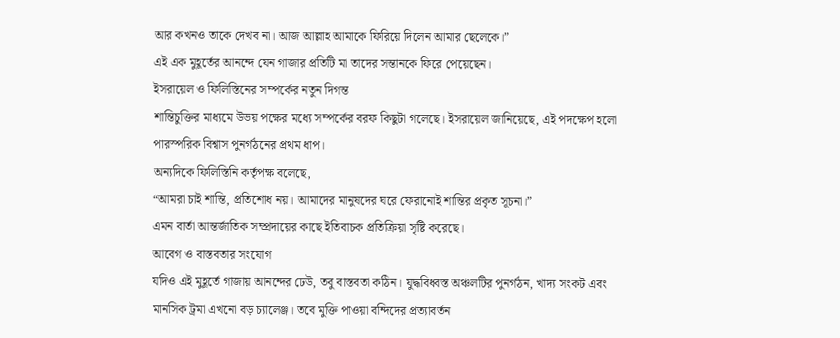আর কখনও তাকে দেখব না। আজ আল্লাহ আমাকে ফিরিয়ে দিলেন আমার ছেলেকে।”
এই এক মুহূর্তের আনন্দে যেন গাজার প্রতিটি মা তাদের সন্তানকে ফিরে পেয়েছেন।
ইসরায়েল ও ফিলিস্তিনের সম্পর্কের নতুন দিগন্ত
শান্তিচুক্তির মাধ্যমে উভয় পক্ষের মধ্যে সম্পর্কের বরফ কিছুটা গলেছে। ইসরায়েল জানিয়েছে, এই পদক্ষেপ হলো পারস্পরিক বিশ্বাস পুনর্গঠনের প্রথম ধাপ।
অন্যদিকে ফিলিস্তিনি কর্তৃপক্ষ বলেছে,
“আমরা চাই শান্তি, প্রতিশোধ নয়। আমাদের মানুষদের ঘরে ফেরানোই শান্তির প্রকৃত সূচনা।”
এমন বার্তা আন্তর্জাতিক সম্প্রদায়ের কাছে ইতিবাচক প্রতিক্রিয়া সৃষ্টি করেছে।
আবেগ ও বাস্তবতার সংযোগ
যদিও এই মুহূর্তে গাজায় আনন্দের ঢেউ, তবু বাস্তবতা কঠিন। যুদ্ধবিধ্বস্ত অঞ্চলটির পুনর্গঠন, খাদ্য সংকট এবং মানসিক ট্রমা এখনো বড় চ্যালেঞ্জ। তবে মুক্তি পাওয়া বন্দিদের প্রত্যাবর্তন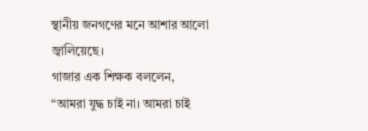স্থানীয় জনগণের মনে আশার আলো জ্বালিয়েছে।
গাজার এক শিক্ষক বললেন,
“আমরা যুদ্ধ চাই না। আমরা চাই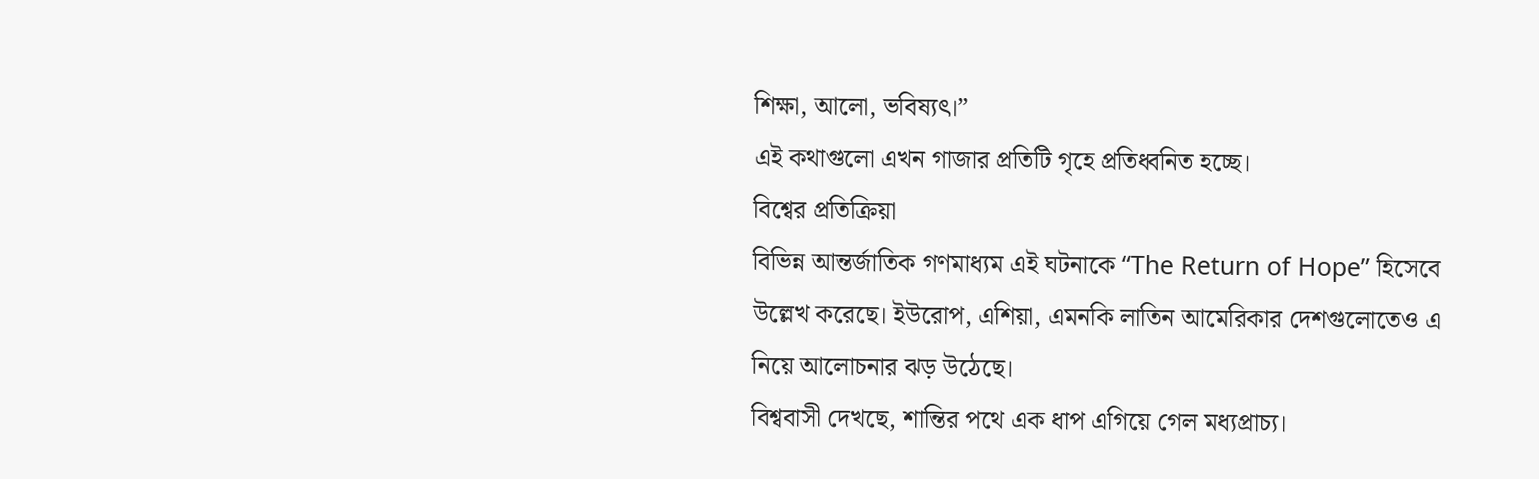শিক্ষা, আলো, ভবিষ্যৎ।”
এই কথাগুলো এখন গাজার প্রতিটি গৃহে প্রতিধ্বনিত হচ্ছে।
বিশ্বের প্রতিক্রিয়া
বিভিন্ন আন্তর্জাতিক গণমাধ্যম এই ঘটনাকে “The Return of Hope” হিসেবে উল্লেখ করেছে। ইউরোপ, এশিয়া, এমনকি লাতিন আমেরিকার দেশগুলোতেও এ নিয়ে আলোচনার ঝড় উঠেছে।
বিশ্ববাসী দেখছে, শান্তির পথে এক ধাপ এগিয়ে গেল মধ্যপ্রাচ্য।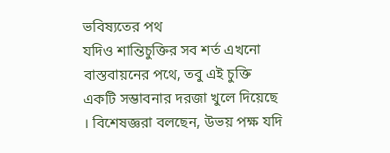ভবিষ্যতের পথ
যদিও শান্তিচুক্তির সব শর্ত এখনো বাস্তবায়নের পথে, তবু এই চুক্তি একটি সম্ভাবনার দরজা খুলে দিয়েছে । বিশেষজ্ঞরা বলছেন, উভয় পক্ষ যদি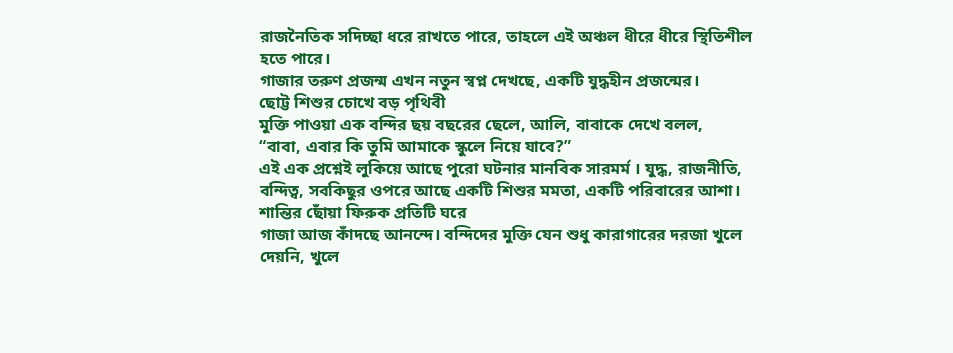রাজনৈতিক সদিচ্ছা ধরে রাখতে পারে, তাহলে এই অঞ্চল ধীরে ধীরে স্থিতিশীল হতে পারে।
গাজার তরুণ প্রজন্ম এখন নতুন স্বপ্ন দেখছে, একটি যুদ্ধহীন প্রজন্মের।
ছোট্ট শিশুর চোখে বড় পৃথিবী
মুক্তি পাওয়া এক বন্দির ছয় বছরের ছেলে, আলি, বাবাকে দেখে বলল,
“বাবা, এবার কি তুমি আমাকে স্কুলে নিয়ে যাবে?”
এই এক প্রশ্নেই লুকিয়ে আছে পুরো ঘটনার মানবিক সারমর্ম । যুদ্ধ, রাজনীতি, বন্দিত্ব, সবকিছুর ওপরে আছে একটি শিশুর মমতা, একটি পরিবারের আশা।
শান্তির ছোঁয়া ফিরুক প্রতিটি ঘরে
গাজা আজ কাঁদছে আনন্দে। বন্দিদের মুক্তি যেন শুধু কারাগারের দরজা খুলে দেয়নি, খুলে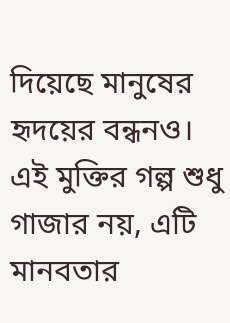দিয়েছে মানুষের হৃদয়ের বন্ধনও।
এই মুক্তির গল্প শুধু গাজার নয়, এটি মানবতার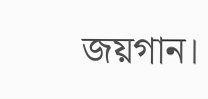জয়গান।